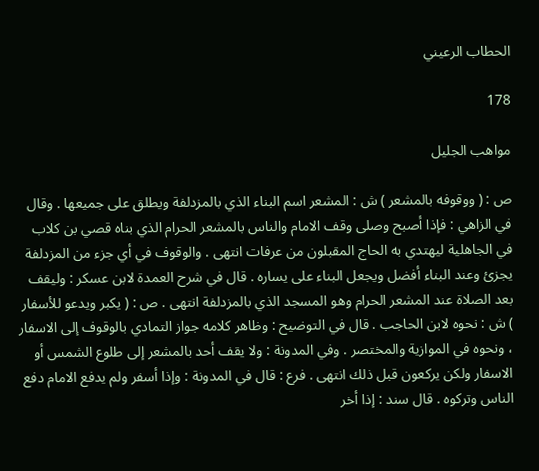الحطاب الرعيني

178

مواهب الجليل

ص : ( ووقوفه بالمشعر ) ش : المشعر اسم البناء الذي بالمزدلفة ويطلق على جميعها . وقال في الزاهي : فإذا أصبح وصلى وقف الامام والناس بالمشعر الحرام الذي بناه قصي بن كلاب في الجاهلية ليهتدي به الحاج المقبلون من عرفات انتهى . والوقوف في أي جزء من المزدلفة يجزئ وعند البناء أفضل ويجعل البناء على يساره . قال في شرح العمدة لابن عسكر : وليقف بعد الصلاة عند المشعر الحرام وهو المسجد الذي بالمزدلفة انتهى . ص : ( يكبر ويدعو للأسفار ) ش : نحوه لابن الحاجب . قال في التوضيح : وظاهر كلامه جواز التمادي بالوقوف إلى الاسفار ، ونحوه في الموازية والمختصر . وفي المدونة : ولا يقف أحد بالمشعر إلى طلوع الشمس أو الاسفار ولكن يركعون قبل ذلك انتهى . فرع : قال في المدونة : وإذا أسفر ولم يدفع الامام دفع الناس وتركوه . قال سند : إذا أخر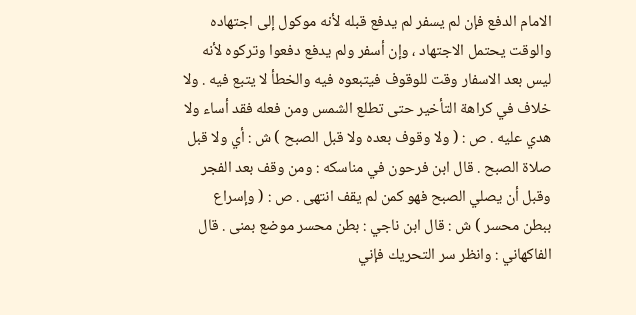الامام الدفع فإن لم يسفر لم يدفع قبله لأنه موكول إلى اجتهاده والوقت يحتمل الاجتهاد ، وإن أسفر ولم يدفع دفعوا وتركوه لأنه ليس بعد الاسفار وقت للوقوف فيتبعوه فيه والخطأ لا يتبع فيه . ولا خلاف في كراهة التأخير حتى تطلع الشمس ومن فعله فقد أساء ولا هدي عليه . ص : ( ولا وقوف بعده ولا قبل الصبح ) ش : أي ولا قبل صلاة الصبح . قال ابن فرحون في مناسكه : ومن وقف بعد الفجر وقبل أن يصلي الصبح فهو كمن لم يقف انتهى . ص : ( وإسراع ببطن محسر ) ش : قال ابن ناجي : بطن محسر موضع بمنى . قال الفاكهاني : وانظر سر التحريك فإني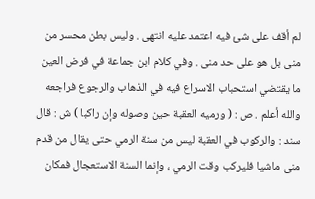لم أقف على شئ فيه اعتمد عليه انتهى . وليس بطن محسر من منى بل هو على حد منى . وفي كلام ابن جماعة في فرض العين ما يقتضي استحباب الاسراع فيه في الذهاب والرجوع فراجعه والله أعلم . ص : ( ورميه العقبة حين وصوله وإن راكبا ) ش : قال سند : والركوب في العقبة ليس من سنة الرمي حتى يقال من قدم منى ماشيا فليركب وقت الرمي ، وإنما السنة الاستعجال فمكان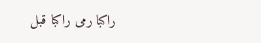راكبا رمى راكبا قبل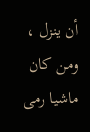أن ينزل ، ومن كان ماشيا رمى